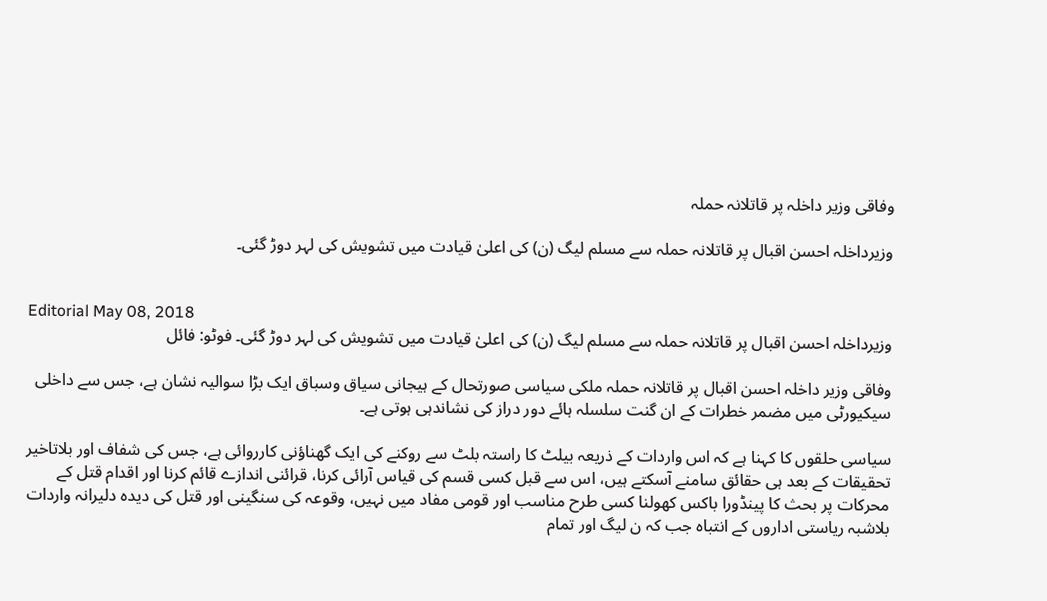وفاقی وزیر داخلہ پر قاتلانہ حملہ

وزیرداخلہ احسن اقبال پر قاتلانہ حملہ سے مسلم لیگ (ن) کی اعلیٰ قیادت میں تشویش کی لہر دوڑ گئی۔


Editorial May 08, 2018
وزیرداخلہ احسن اقبال پر قاتلانہ حملہ سے مسلم لیگ (ن) کی اعلیٰ قیادت میں تشویش کی لہر دوڑ گئی۔ فوٹو: فائل

وفاقی وزیر داخلہ احسن اقبال پر قاتلانہ حملہ ملکی سیاسی صورتحال کے ہیجانی سیاق وسباق ایک بڑا سوالیہ نشان ہے، جس سے داخلی سیکیورٹی میں مضمر خطرات کے ان گنت سلسلہ ہائے دور دراز کی نشاندہی ہوتی ہے۔

سیاسی حلقوں کا کہنا ہے کہ اس واردات کے ذریعہ بیلٹ کا راستہ بلٹ سے روکنے کی ایک گھناؤنی کارروائی ہے، جس کی شفاف اور بلاتاخیر تحقیقات کے بعد ہی حقائق سامنے آسکتے ہیں، اس سے قبل کسی قسم کی قیاس آرائی کرنا، قرائنی اندازے قائم کرنا اور اقدام قتل کے محرکات پر بحث کا پینڈورا باکس کھولنا کسی طرح مناسب اور قومی مفاد میں نہیں، وقوعہ کی سنگینی اور قتل کی دیدہ دلیرانہ واردات بلاشبہ ریاستی اداروں کے انتباہ جب کہ ن لیگ اور تمام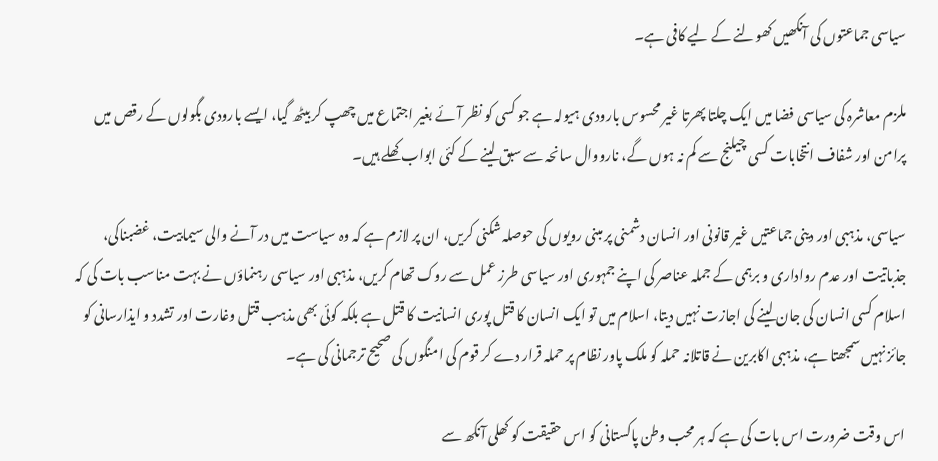سیاسی جماعتوں کی آنکھیں کھولنے کے لیے کافی ہے۔

ملزم معاشرہ کی سیاسی فضا میں ایک چلتا پھرتا غیر محسوس بارودی ہیولہ ہے جو کسی کو نظر آئے بغیر اجتماع میں چھپ کر بیٹھ گیا، ایسے بارودی بگولوں کے رقص میں پرامن اور شفاف انتخابات کسی چیلنج سے کم نہ ہوں گے، نارووال سانحہ سے سبق لینے کے کئی ابواب کھلے ہیں۔

سیاسی، مذہبی اور دینی جماعتیں غیر قانونی اور انسان دشمنی پر مبنی رویوں کی حوصلہ شکنی کریں، ان پر لازم ہے کہ وہ سیاست میں در آنے والی سیمابیت، غضبناکی، جذباتیت اور عدم رواداری و برہمی کے جملہ عناصر کی اپنے جمہوری اور سیاسی طرز عمل سے روک تھام کریں، مذہبی اور سیاسی رہنماؤں نے بہت مناسب بات کی کہ اسلام کسی انسان کی جان لینے کی اجازت نہیں دیتا، اسلام میں تو ایک انسان کا قتل پوری انسانیت کا قتل ہے بلکہ کوئی بھی مذہب قتل وغارت اور تشدد و ایذارسانی کو جائز نہیں سمجھتا ہے، مذہبی اکابرین نے قاتلانہ حملہ کو ملک پاور نظام پر حملہ قرار دے کر قوم کی امنگوں کی صحیح ترجمانی کی ہے۔

اس وقت ضرورت اس بات کی ہے کہ ہر محب وطن پاکستانی کو اس حقیقت کو کھلی آنکھ سے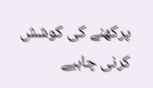پرکھنے کی کوشش کرنی چاہیے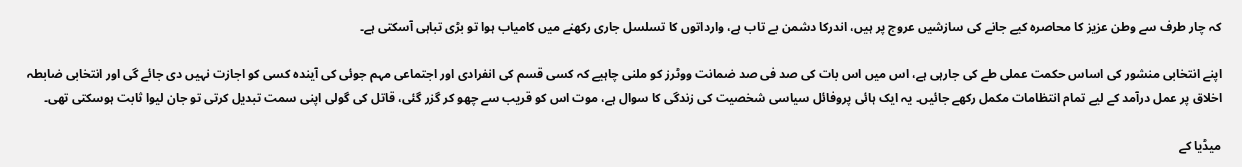کہ چار طرف سے وطن عزیز کا محاصرہ کیے جانے کی سازشیں عروج پر ہیں، اندرکا دشمن بے تاب ہے، وارداتوں کا تسلسل جاری رکھنے میں کامیاب ہوا تو بڑی تباہی آسکتی ہے۔

اپنے انتخابی منشور کی اساس حکمت عملی طے کی جارہی ہے، اس میں اس بات کی صد فی صد ضمانت ووٹرز کو ملنی چاہیے کہ کسی قسم کی انفرادی اور اجتماعی مہم جوئی کی آیندہ کسی کو اجازت نہیں دی جائے گی اور انتخابی ضابطہ اخلاق پر عمل درآمد کے لیے تمام انتظامات مکمل رکھے جائیں۔ یہ ایک ہائی پروفائل سیاسی شخصیت کی زندگی کا سوال ہے، موت اس کو قریب سے چھو کر گزر گئی، قاتل کی گولی اپنی سمت تبدیل کرتی تو جان لیوا ثابت ہوسکتی تھی۔

میڈیا کے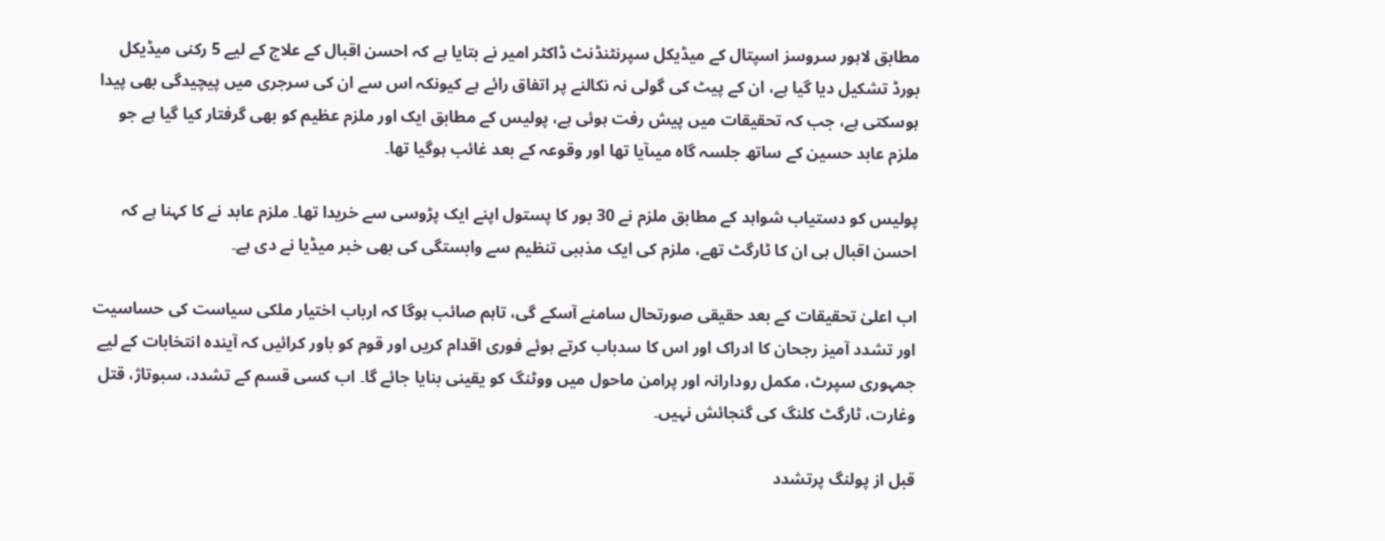مطابق لاہور سروسز اسپتال کے میڈیکل سپرنٹنڈنٹ ڈاکٹر امیر نے بتایا ہے کہ احسن اقبال کے علاج کے لیے 5 رکنی میڈیکل بورڈ تشکیل دیا گیا ہے، ان کے پیٹ کی گولی نہ نکالنے پر اتفاق رائے ہے کیونکہ اس سے ان کی سرجری میں پیچیدگی بھی پیدا ہوسکتی ہے، جب کہ تحقیقات میں پیش رفت ہوئی ہے، پولیس کے مطابق ایک اور ملزم عظیم کو بھی گرفتار کیا گیا ہے جو ملزم عابد حسین کے ساتھ جلسہ گاہ میںآیا تھا اور وقوعہ کے بعد غائب ہوگیا تھا۔

پولیس کو دستیاب شواہد کے مطابق ملزم نے 30 بور کا پستول اپنے ایک پڑوسی سے خریدا تھا۔ ملزم عابد نے کا کہنا ہے کہ احسن اقبال ہی ان کا ٹارگٹ تھے، ملزم کی ایک مذہبی تنظیم سے وابستگی کی بھی خبر میڈیا نے دی ہے۔

اب اعلیٰ تحقیقات کے بعد حقیقی صورتحال سامنے آسکے گی، تاہم صائب ہوگا کہ ارباب اختیار ملکی سیاست کی حساسیت اور تشدد آمیز رجحان کا ادراک اور اس کا سدباب کرتے ہوئے فوری اقدام کریں اور قوم کو باور کرائیں کہ آیندہ انتخابات کے لیے جمہوری سپرٹ، مکمل رودارانہ اور پرامن ماحول میں ووٹنگ کو یقینی بنایا جائے گا۔ اب کسی قسم کے تشدد، سبوتاژ، قتل وغارت، ٹارگٹ کلنگ کی گنجائش نہیں۔

قبل از پولنگ پرتشدد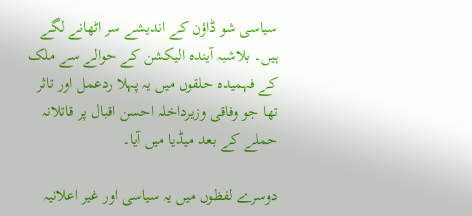سیاسی شو ڈاؤن کے اندیشے سر اٹھانے لگے ہیں۔ بلاشبہ آیندہ الیکشن کے حوالے سے ملک کے فہمیدہ حلقوں میں یہ پہلا ردعمل اور تاثر تھا جو وفاقی وزیرداخلہ احسن اقبال پر قاتلانہ حملے کے بعد میڈیا میں آیا۔

دوسرے لفظوں میں یہ سیاسی اور غیر اعلانیہ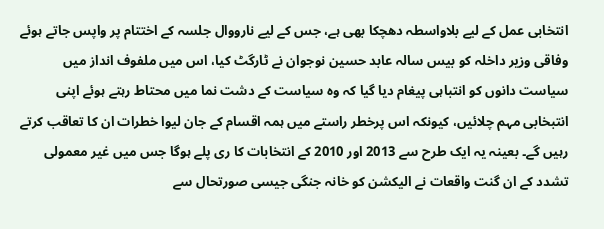انتخابی عمل کے لیے بلاواسطہ دھچکا بھی ہے، جس کے لیے نارووال جلسہ کے اختتام پر واپس جاتے ہوئے وفاقی وزیر داخلہ کو بیس سالہ عابد حسین نوجوان نے ٹارگٹ کیا، اس میں ملفوف انداز میں سیاست دانوں کو انتباہی پیغام دیا گیا کہ وہ سیاست کے دشت نما میں محتاط رہتے ہوئے اپنی انتبخابی مہم چلائیں، کیونکہ اس پرخطر راستے میں ہمہ اقسام کے جان لیوا خطرات ان کا تعاقب کرتے رہیں گے۔ بعینہ یہ ایک طرح سے 2013 اور 2010 کے انتخابات کا ری پلے ہوگا جس میں غیر معمولی تشدد کے ان گنت واقعات نے الیکشن کو خانہ جنگی جیسی صورتحال سے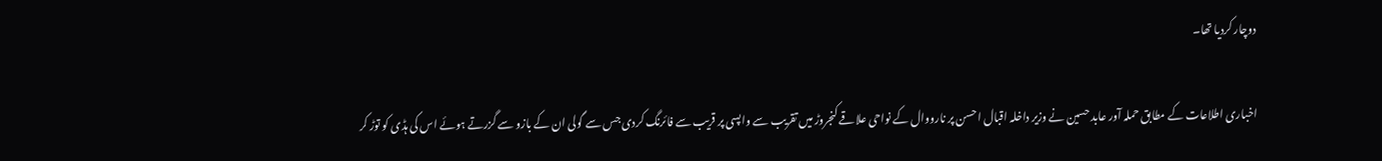دوچار کردیا تھا۔

اخباری اطلاعات کے مطابق حملہ آور عابد حسین نے وزیر داخلہ اقبال احسن پر نارووال کے نواحی علاقے کنجروڑ میں تقریب سے واپسی پر قریب سے فائرنگ کردی جس سے گولی ان کے بازو سے گزرتے ہوئے اس کی ہڈی کو توڑ کر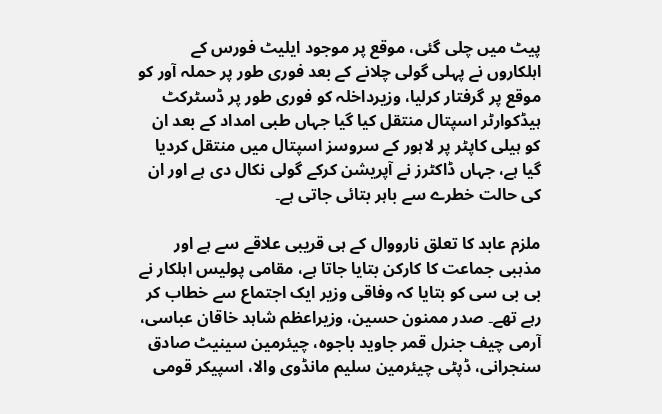پیٹ میں چلی گئی، موقع پر موجود ایلیٹ فورس کے اہلکاروں نے پہلی گولی چلانے کے بعد فوری طور پر حملہ آور کو موقع پر گرفتار کرلیا، وزیرداخلہ کو فوری طور پر ڈسٹرکٹ ہیڈکوارٹر اسپتال منتقل کیا گیا جہاں طبی امداد کے بعد ان کو ہیلی کاپٹر پر لاہور کے سروسز اسپتال میں منتقل کردیا گیا ہے، جہاں ڈاکٹرز نے آپریشن کرکے گولی نکال دی ہے اور ان کی حالت خطرے سے باہر بتائی جاتی ہے۔

ملزم عابد کا تعلق نارووال کے ہی قریبی علاقے سے ہے اور مذہبی جماعت کا کارکن بتایا جاتا ہے، مقامی پولیس اہلکار نے بی بی سی کو بتایا کہ وفاقی وزیر ایک اجتماع سے خطاب کر رہے تھے۔ صدر ممنون حسین، وزیراعظم شاہد خاقان عباسی، آرمی چیف جنرل قمر جاوید باجوہ، چیئرمین سینیٹ صادق سنجرانی، ڈپٹی چیئرمین سلیم مانڈوی والا، اسپیکر قومی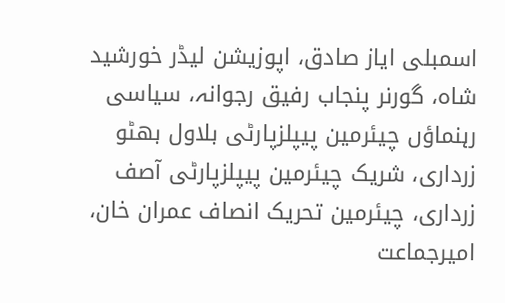اسمبلی ایاز صادق، اپوزیشن لیڈر خورشید شاہ، گورنر پنجاب رفیق رجوانہ، سیاسی رہنماؤں چیئرمین پیپلزپارٹی بلاول بھٹو زرداری، شریک چیئرمین پیپلزپارٹی آصف زرداری، چیئرمین تحریک انصاف عمران خان، امیرجماعت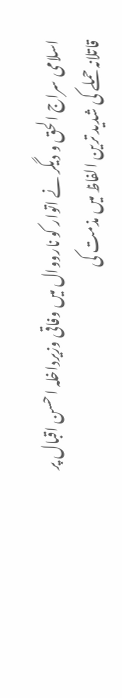اسلامی سراج الحق و دیگر نے اتوار کو نارووال میں وفاقی وزیرداخلہ احسن اقبال پر قاتلانہ حملے کی شدید ترین الفاظ میں مذمت کی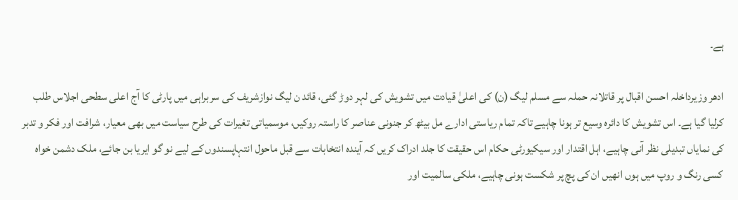ہے۔

ادھر وزیرداخلہ احسن اقبال پر قاتلانہ حملہ سے مسلم لیگ (ن) کی اعلیٰ قیادت میں تشویش کی لہر دوڑ گئی، قائد ن لیگ نوازشریف کی سربراہی میں پارٹی کا آج اعلی سطحی اجلاس طلب کرلیا گیا ہے۔ اس تشویش کا دائرہ وسیع تر ہونا چاہیے تاکہ تمام ریاستی ادارے مل بیٹھ کر جنونی عناصر کا راستہ روکیں، موسمیاتی تغیرات کی طرح سیاست میں بھی معیار، شرافت اور فکر و تدبر کی نمایاں تبدیلی نظر آنی چاہیے، اہل اقتدار اور سیکیورٹی حکام اس حقیقت کا جلد ادراک کریں کہ آیندہ انتخابات سے قبل ماحول انتہاپسندوں کے لیے نو گو ایریا بن جائے، ملک دشمن خواہ کسی رنگ و روپ میں ہوں انھیں ان کی پچ پر شکست ہونی چاہیے، ملکی سالمیت اور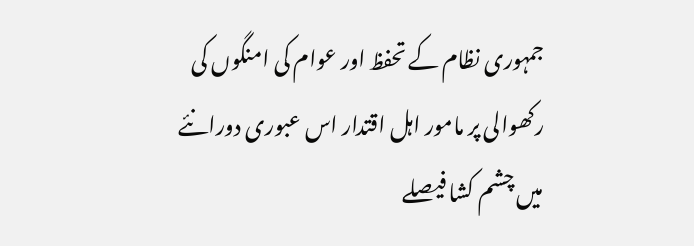جمہوری نظام کے تحفظ اور عوام کی امنگوں کی رکھوالی پر مامور اہل اقتدار اس عبوری دورانئے میں چشم کشا فیصلے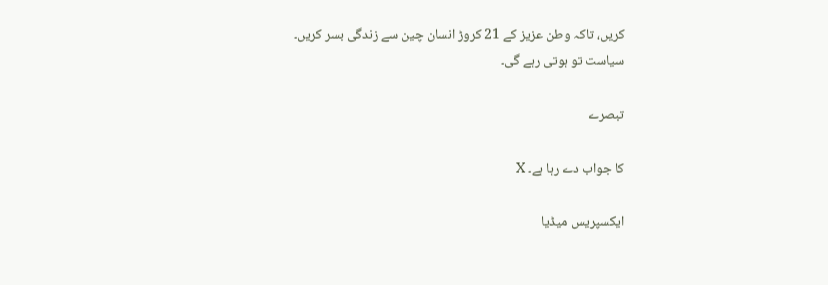کریں، تاکہ وطن عزیز کے 21 کروڑ انسان چین سے زندگی بسر کریں۔ سیاست تو ہوتی رہے گی۔

تبصرے

کا جواب دے رہا ہے۔ X

ایکسپریس میڈیا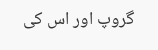گروپ اور اس کی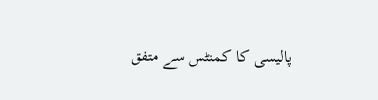پالیسی کا کمنٹس سے متفق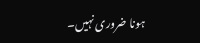ہونا ضروری نہیں۔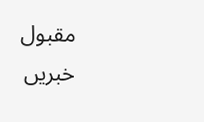مقبول خبریں